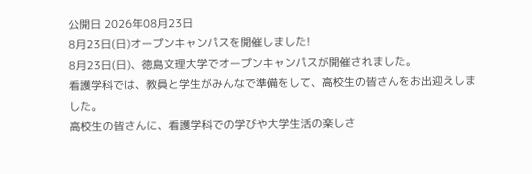公開日 2026年08月23日
8月23日(日)オープンキャンパスを開催しました!
8月23日(日)、徳島文理大学でオープンキャンパスが開催されました。
看護学科では、教員と学生がみんなで準備をして、高校生の皆さんをお出迎えしました。
高校生の皆さんに、看護学科での学びや大学生活の楽しさ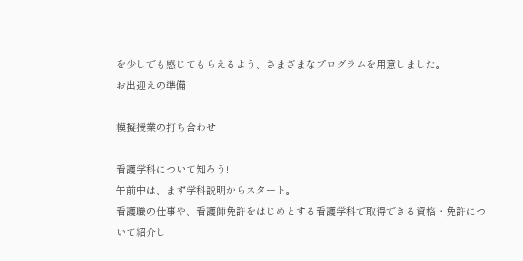を少しでも感じてもらえるよう、さまざまなプログラムを用意しました。
お出迎えの準備

模擬授業の打ち合わせ

看護学科について知ろう!
午前中は、まず学科説明からスタート。
看護職の仕事や、看護師免許をはじめとする看護学科で取得できる資格・免許について紹介し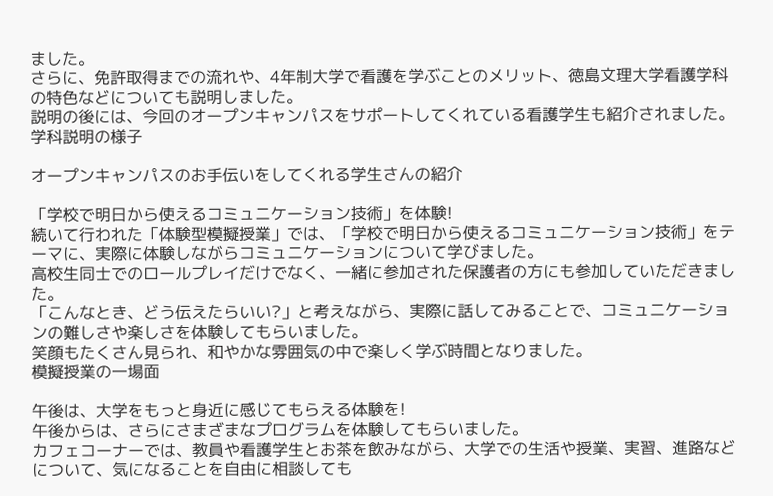ました。
さらに、免許取得までの流れや、4年制大学で看護を学ぶことのメリット、徳島文理大学看護学科の特色などについても説明しました。
説明の後には、今回のオープンキャンパスをサポートしてくれている看護学生も紹介されました。
学科説明の様子

オープンキャンパスのお手伝いをしてくれる学生さんの紹介

「学校で明日から使えるコミュニケーション技術」を体験!
続いて行われた「体験型模擬授業」では、「学校で明日から使えるコミュニケーション技術」をテーマに、実際に体験しながらコミュニケーションについて学びました。
高校生同士でのロールプレイだけでなく、一緒に参加された保護者の方にも参加していただきました。
「こんなとき、どう伝えたらいい?」と考えながら、実際に話してみることで、コミュニケーションの難しさや楽しさを体験してもらいました。
笑顔もたくさん見られ、和やかな雰囲気の中で楽しく学ぶ時間となりました。
模擬授業の一場面

午後は、大学をもっと身近に感じてもらえる体験を!
午後からは、さらにさまざまなプログラムを体験してもらいました。
カフェコーナーでは、教員や看護学生とお茶を飲みながら、大学での生活や授業、実習、進路などについて、気になることを自由に相談しても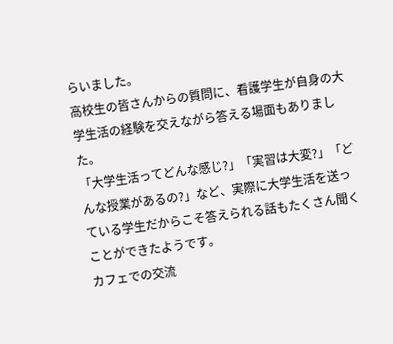らいました。
高校生の皆さんからの質問に、看護学生が自身の大学生活の経験を交えながら答える場面もありました。
「大学生活ってどんな感じ?」「実習は大変?」「どんな授業があるの?」など、実際に大学生活を送っている学生だからこそ答えられる話もたくさん聞くことができたようです。
カフェでの交流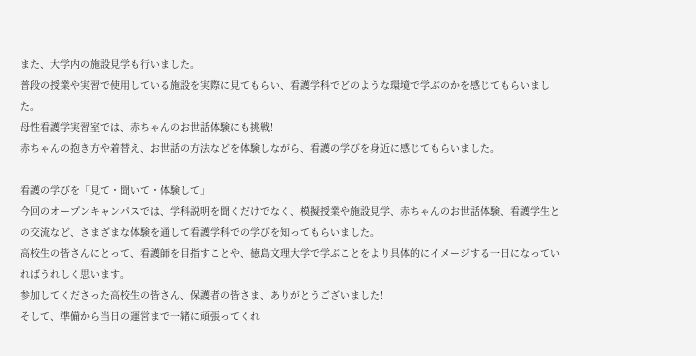また、大学内の施設見学も行いました。
普段の授業や実習で使用している施設を実際に見てもらい、看護学科でどのような環境で学ぶのかを感じてもらいました。
母性看護学実習室では、赤ちゃんのお世話体験にも挑戦!
赤ちゃんの抱き方や着替え、お世話の方法などを体験しながら、看護の学びを身近に感じてもらいました。

看護の学びを「見て・聞いて・体験して」
今回のオープンキャンパスでは、学科説明を聞くだけでなく、模擬授業や施設見学、赤ちゃんのお世話体験、看護学生との交流など、さまざまな体験を通して看護学科での学びを知ってもらいました。
高校生の皆さんにとって、看護師を目指すことや、徳島文理大学で学ぶことをより具体的にイメージする一日になっていればうれしく思います。
参加してくださった高校生の皆さん、保護者の皆さま、ありがとうございました!
そして、準備から当日の運営まで一緒に頑張ってくれ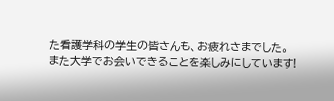た看護学科の学生の皆さんも、お疲れさまでした。
また大学でお会いできることを楽しみにしています!